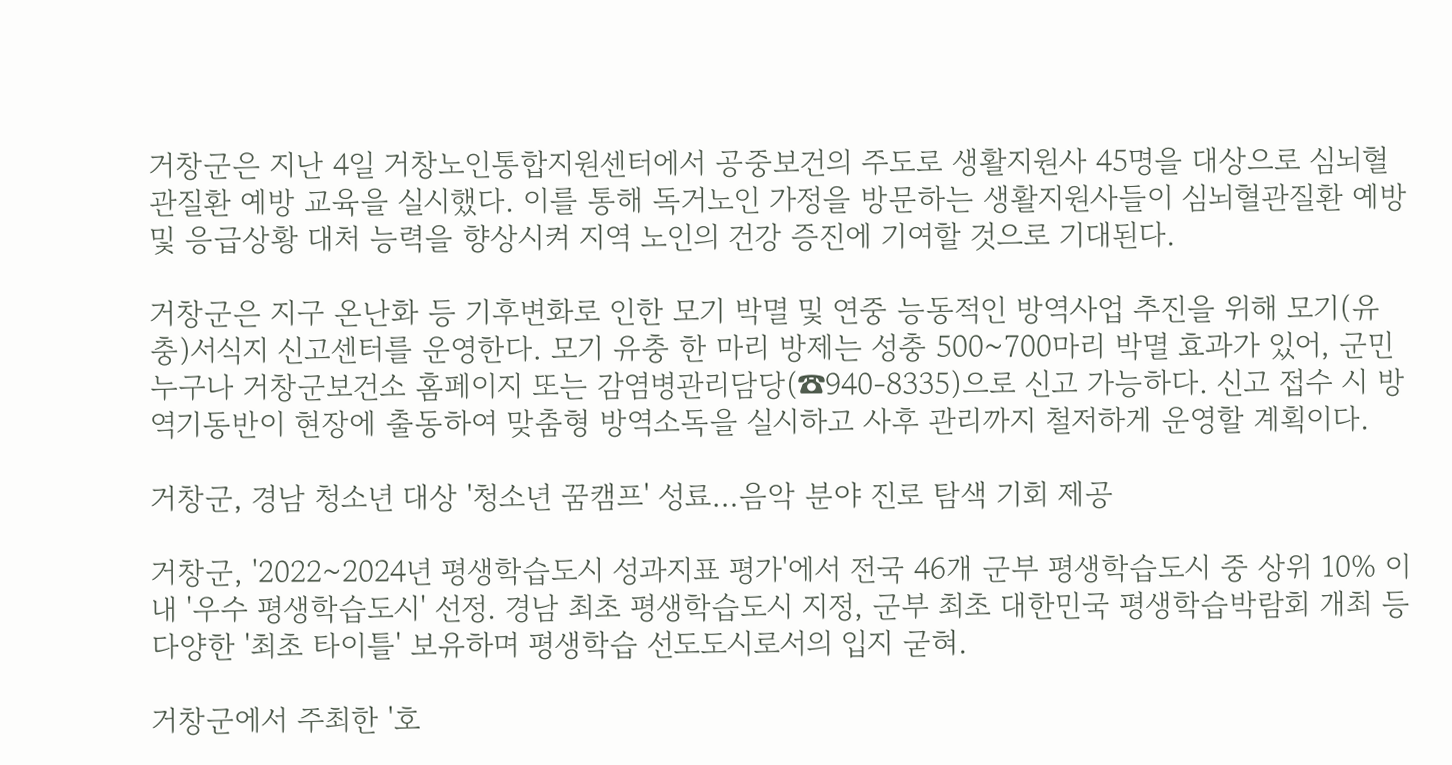거창군은 지난 4일 거창노인통합지원센터에서 공중보건의 주도로 생활지원사 45명을 대상으로 심뇌혈관질환 예방 교육을 실시했다. 이를 통해 독거노인 가정을 방문하는 생활지원사들이 심뇌혈관질환 예방 및 응급상황 대처 능력을 향상시켜 지역 노인의 건강 증진에 기여할 것으로 기대된다.

거창군은 지구 온난화 등 기후변화로 인한 모기 박멸 및 연중 능동적인 방역사업 추진을 위해 모기(유충)서식지 신고센터를 운영한다. 모기 유충 한 마리 방제는 성충 500~700마리 박멸 효과가 있어, 군민 누구나 거창군보건소 홈페이지 또는 감염병관리담당(☎940-8335)으로 신고 가능하다. 신고 접수 시 방역기동반이 현장에 출동하여 맞춤형 방역소독을 실시하고 사후 관리까지 철저하게 운영할 계획이다.

거창군, 경남 청소년 대상 '청소년 꿈캠프' 성료…음악 분야 진로 탐색 기회 제공

거창군, '2022~2024년 평생학습도시 성과지표 평가'에서 전국 46개 군부 평생학습도시 중 상위 10% 이내 '우수 평생학습도시' 선정. 경남 최초 평생학습도시 지정, 군부 최초 대한민국 평생학습박람회 개최 등 다양한 '최초 타이틀' 보유하며 평생학습 선도도시로서의 입지 굳혀.

거창군에서 주최한 '호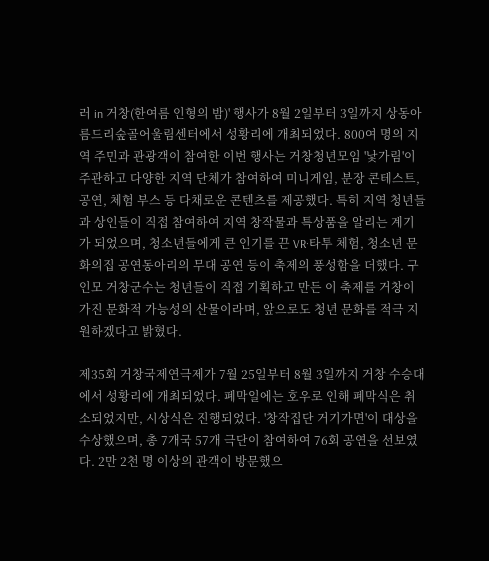러 in 거창(한여름 인형의 밤)' 행사가 8월 2일부터 3일까지 상동아름드리숲골어울림센터에서 성황리에 개최되었다. 800여 명의 지역 주민과 관광객이 참여한 이번 행사는 거창청년모임 '낯가림'이 주관하고 다양한 지역 단체가 참여하여 미니게임, 분장 콘테스트, 공연, 체험 부스 등 다채로운 콘텐츠를 제공했다. 특히 지역 청년들과 상인들이 직접 참여하여 지역 창작물과 특상품을 알리는 계기가 되었으며, 청소년들에게 큰 인기를 끈 VR·타투 체험, 청소년 문화의집 공연동아리의 무대 공연 등이 축제의 풍성함을 더했다. 구인모 거창군수는 청년들이 직접 기획하고 만든 이 축제를 거창이 가진 문화적 가능성의 산물이라며, 앞으로도 청년 문화를 적극 지원하겠다고 밝혔다.

제35회 거창국제연극제가 7월 25일부터 8월 3일까지 거창 수승대에서 성황리에 개최되었다. 폐막일에는 호우로 인해 폐막식은 취소되었지만, 시상식은 진행되었다. '창작집단 거기가면'이 대상을 수상했으며, 총 7개국 57개 극단이 참여하여 76회 공연을 선보였다. 2만 2천 명 이상의 관객이 방문했으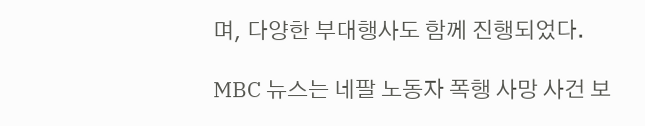며, 다양한 부대행사도 함께 진행되었다.

MBC 뉴스는 네팔 노동자 폭행 사망 사건 보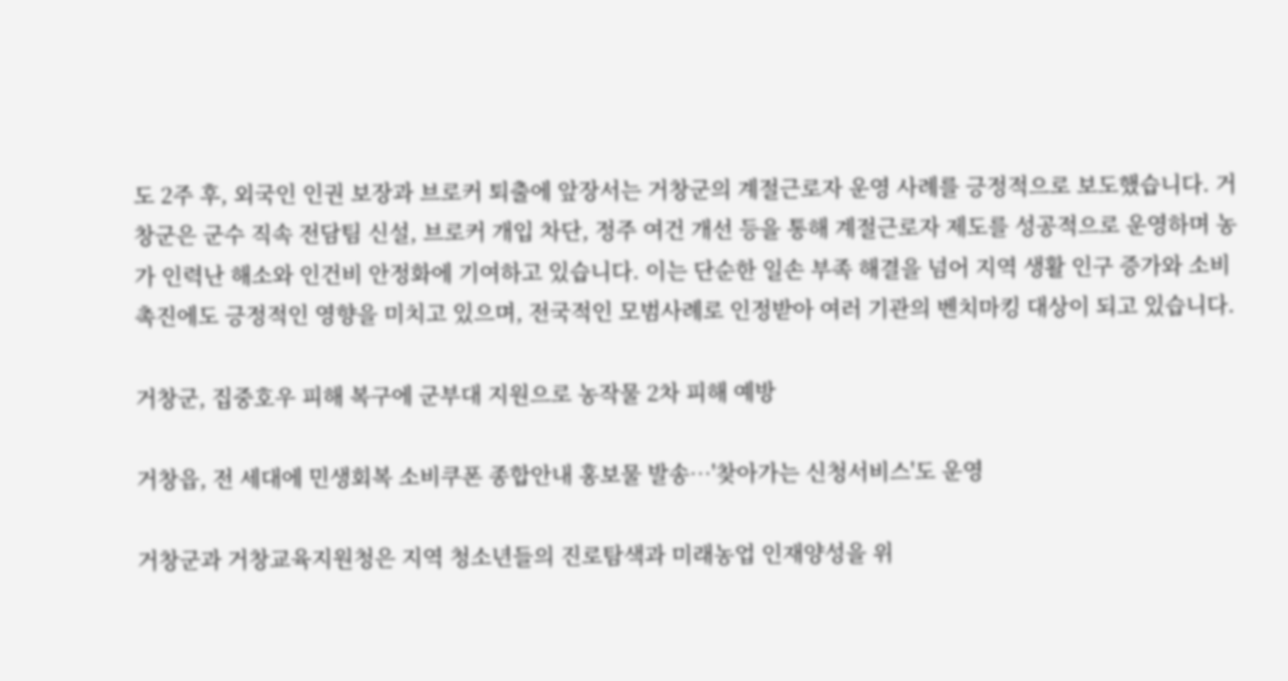도 2주 후, 외국인 인권 보장과 브로커 퇴출에 앞장서는 거창군의 계절근로자 운영 사례를 긍정적으로 보도했습니다. 거창군은 군수 직속 전담팀 신설, 브로커 개입 차단, 정주 여건 개선 등을 통해 계절근로자 제도를 성공적으로 운영하며 농가 인력난 해소와 인건비 안정화에 기여하고 있습니다. 이는 단순한 일손 부족 해결을 넘어 지역 생활 인구 증가와 소비 촉진에도 긍정적인 영향을 미치고 있으며, 전국적인 모범사례로 인정받아 여러 기관의 벤치마킹 대상이 되고 있습니다.

거창군, 집중호우 피해 복구에 군부대 지원으로 농작물 2차 피해 예방

거창읍, 전 세대에 민생회복 소비쿠폰 종합안내 홍보물 발송…'찾아가는 신청서비스'도 운영

거창군과 거창교육지원청은 지역 청소년들의 진로탐색과 미래농업 인재양성을 위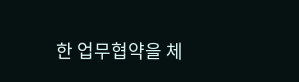한 업무협약을 체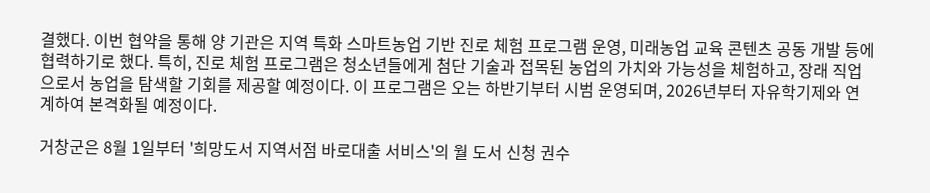결했다. 이번 협약을 통해 양 기관은 지역 특화 스마트농업 기반 진로 체험 프로그램 운영, 미래농업 교육 콘텐츠 공동 개발 등에 협력하기로 했다. 특히, 진로 체험 프로그램은 청소년들에게 첨단 기술과 접목된 농업의 가치와 가능성을 체험하고, 장래 직업으로서 농업을 탐색할 기회를 제공할 예정이다. 이 프로그램은 오는 하반기부터 시범 운영되며, 2026년부터 자유학기제와 연계하여 본격화될 예정이다.

거창군은 8월 1일부터 '희망도서 지역서점 바로대출 서비스'의 월 도서 신청 권수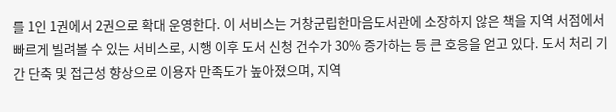를 1인 1권에서 2권으로 확대 운영한다. 이 서비스는 거창군립한마음도서관에 소장하지 않은 책을 지역 서점에서 빠르게 빌려볼 수 있는 서비스로, 시행 이후 도서 신청 건수가 30% 증가하는 등 큰 호응을 얻고 있다. 도서 처리 기간 단축 및 접근성 향상으로 이용자 만족도가 높아졌으며, 지역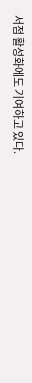서점 활성화에도 기여하고 있다.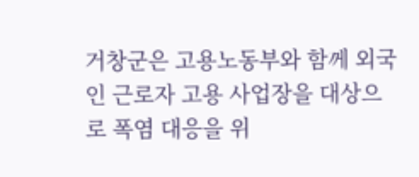거창군은 고용노동부와 함께 외국인 근로자 고용 사업장을 대상으로 폭염 대응을 위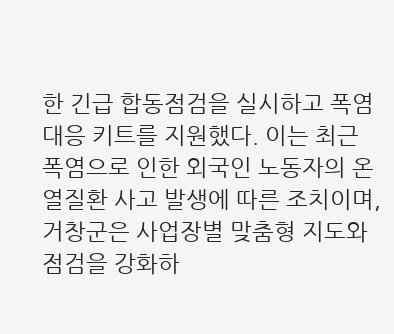한 긴급 합동점검을 실시하고 폭염 대응 키트를 지원했다. 이는 최근 폭염으로 인한 외국인 노동자의 온열질환 사고 발생에 따른 조치이며, 거창군은 사업장별 맞춤형 지도와 점검을 강화하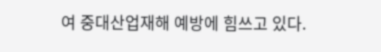여 중대산업재해 예방에 힘쓰고 있다.